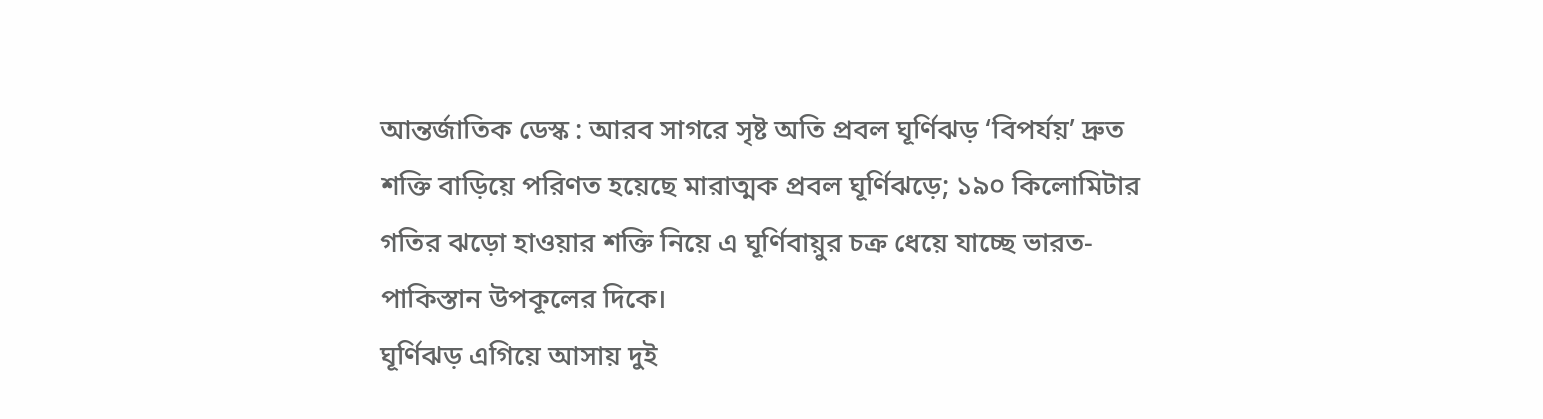আন্তর্জাতিক ডেস্ক : আরব সাগরে সৃষ্ট অতি প্রবল ঘূর্ণিঝড় ‘বিপর্যয়’ দ্রুত শক্তি বাড়িয়ে পরিণত হয়েছে মারাত্মক প্রবল ঘূর্ণিঝড়ে; ১৯০ কিলোমিটার গতির ঝড়ো হাওয়ার শক্তি নিয়ে এ ঘূর্ণিবায়ুর চক্র ধেয়ে যাচ্ছে ভারত-পাকিস্তান উপকূলের দিকে।
ঘূর্ণিঝড় এগিয়ে আসায় দুই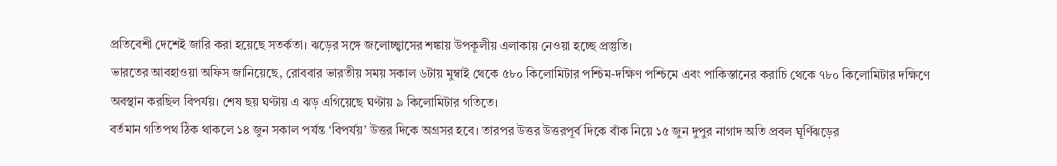প্রতিবেশী দেশেই জারি করা হয়েছে সতর্কতা। ঝড়ের সঙ্গে জলোচ্ছ্বাসের শঙ্কায় উপকূলীয় এলাকায় নেওয়া হচ্ছে প্রস্তুতি।
ভারতের আবহাওয়া অফিস জানিয়েছে, রোববার ভারতীয় সময় সকাল ৬টায় মুম্বাই থেকে ৫৮০ কিলোমিটার পশ্চিম-দক্ষিণ পশ্চিমে এবং পাকিস্তানের করাচি থেকে ৭৮০ কিলোমিটার দক্ষিণে অবস্থান করছিল বিপর্যয়। শেষ ছয় ঘণ্টায় এ ঝড় এগিয়েছে ঘণ্টায় ৯ কিলোমিটার গতিতে।
বর্তমান গতিপথ ঠিক থাকলে ১৪ জুন সকাল পর্যন্ত ‘বিপর্যয়’ উত্তর দিকে অগ্রসর হবে। তারপর উত্তর উত্তরপূর্ব দিকে বাঁক নিয়ে ১৫ জুন দুপুর নাগাদ অতি প্রবল ঘূর্ণিঝড়ের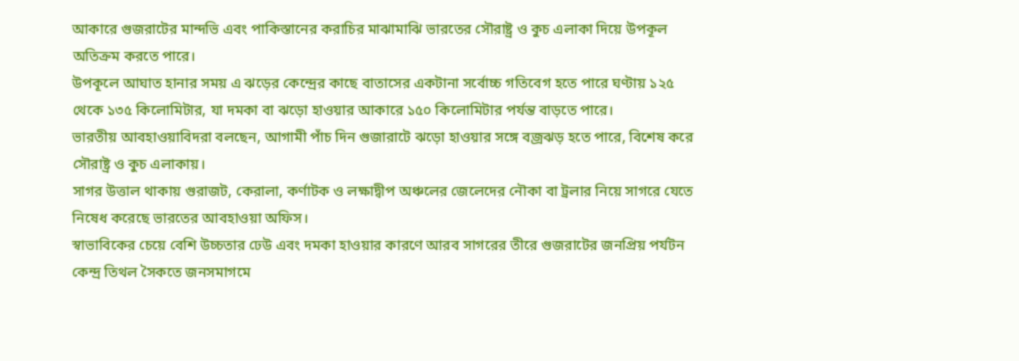আকারে গুজরাটের মান্দভি এবং পাকিস্তানের করাচির মাঝামাঝি ভারতের সৌরাষ্ট্র ও কুচ এলাকা দিয়ে উপকূল অতিক্রম করতে পারে।
উপকূলে আঘাত হানার সময় এ ঝড়ের কেন্দ্রের কাছে বাতাসের একটানা সর্বোচ্চ গতিবেগ হতে পারে ঘণ্টায় ১২৫ থেকে ১৩৫ কিলোমিটার, যা দমকা বা ঝড়ো হাওয়ার আকারে ১৫০ কিলোমিটার পর্যন্ত বাড়তে পারে।
ভারতীয় আবহাওয়াবিদরা বলছেন, আগামী পাঁচ দিন গুজারাটে ঝড়ো হাওয়ার সঙ্গে বজ্রঝড় হতে পারে, বিশেষ করে সৌরাষ্ট্র ও কুচ এলাকায়।
সাগর উত্তাল থাকায় গুরাজট, কেরালা, কর্ণাটক ও লক্ষাদ্বীপ অঞ্চলের জেলেদের নৌকা বা ট্রলার নিয়ে সাগরে যেতে নিষেধ করেছে ভারতের আবহাওয়া অফিস।
স্বাভাবিকের চেয়ে বেশি উচ্চতার ঢেউ এবং দমকা হাওয়ার কারণে আরব সাগরের তীরে গুজরাটের জনপ্রিয় পর্যটন কেন্দ্র তিথল সৈকতে জনসমাগমে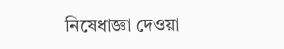নিষেধাজ্ঞা দেওয়া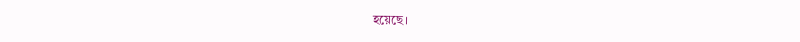হয়েছে।